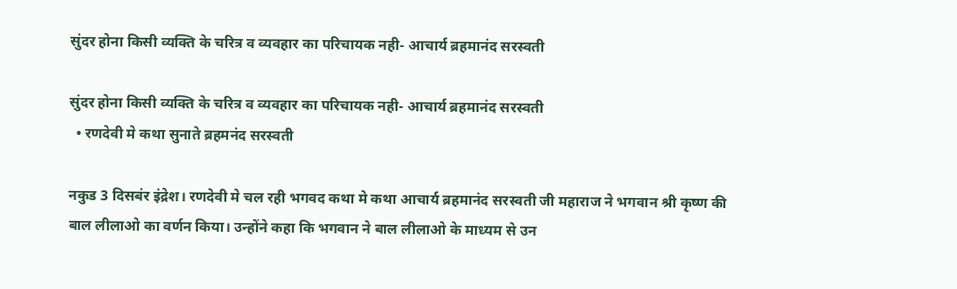सुंदर होना किसी व्यक्ति के चरित्र व व्यवहार का परिचायक नही- आचार्य ब्रहमानंद सरस्वती

सुंदर होना किसी व्यक्ति के चरित्र व व्यवहार का परिचायक नही- आचार्य ब्रहमानंद सरस्वती
  • रणदेवी मे कथा सुनाते ब्रहमनंद सरस्वती

नकुड 3 दिसबंर इंद्रेश। रणदेवी मे चल रही भगवद कथा मे कथा आचार्य ब्रहमानंद सरस्वती जी महाराज ने भगवान श्री कृष्ण की बाल लीलाओ का वर्णन किया। उन्होंने कहा कि भगवान ने बाल लीलाओ के माध्यम से उन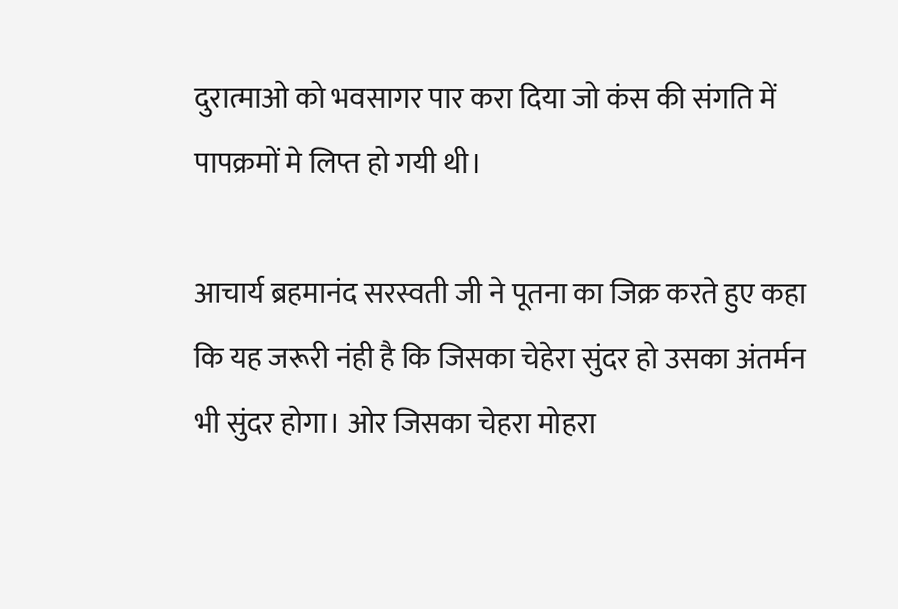दुरात्माओ को भवसागर पार करा दिया जो कंस की संगति में पापक्रमों मे लिप्त हो गयी थी।

आचार्य ब्रहमानंद सरस्वती जी ने पूतना का जिक्र करते हुए कहा कि यह जरूरी नंही है कि जिसका चेहेरा सुंदर हो उसका अंतर्मन भी सुंदर होगा। ओर जिसका चेहरा मोहरा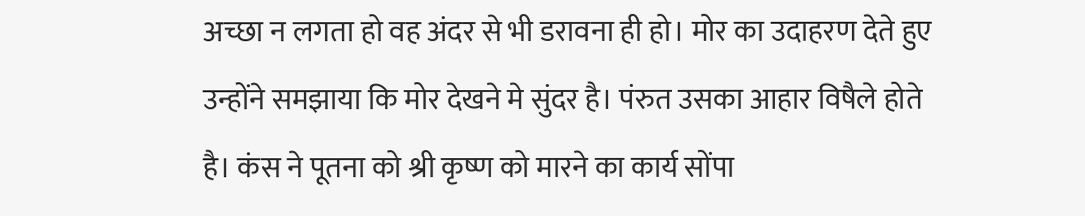अच्छा न लगता हो वह अंदर से भी डरावना ही हो। मोर का उदाहरण देते हुए उन्होंने समझाया कि मोर देखने मे सुंदर है। पंरुत उसका आहार विषैले होते है। कंस ने पूतना को श्री कृष्ण को मारने का कार्य सोंपा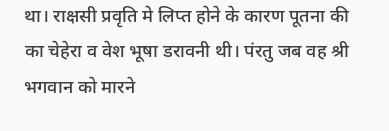था। राक्षसी प्रवृति मे लिप्त होने के कारण पूतना की का चेहेरा व वेश भूषा डरावनी थी। पंरतु जब वह श्री भगवान को मारने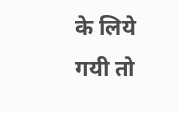के लिये गयी तो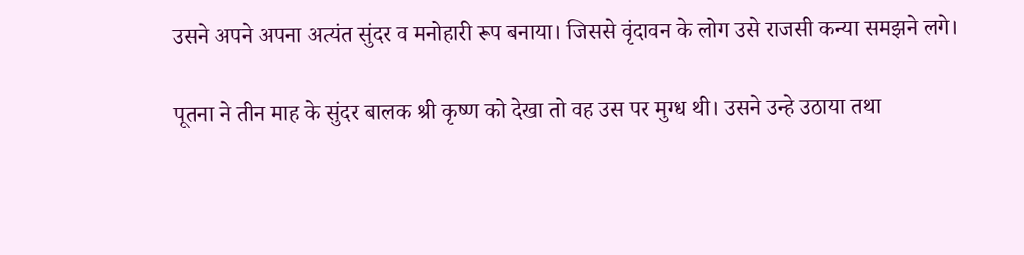उसने अपने अपना अत्यंत सुंदर व मनोहारी रूप बनाया। जिससे वृंदावन के लोग उसे राजसी कन्या समझने लगे।

पूतना ने तीन माह के सुंदर बालक श्री कृष्ण को देखा तो वह उस पर मुग्ध थी। उसने उन्हे उठाया तथा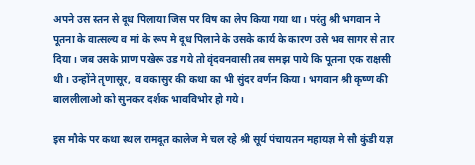अपने उस स्तन से दूध पिलाया जिस पर विष का लेप किया गया था। परंतु श्री भगवान ने पूतना के वात्सल्य व मां के रूप मे दूध पिलाने के उसके कार्य के कारण उसे भव सागर से तार दिया। जब उसके प्राण पखेरू उड गये तो वृंदवनवासी तब समझ पाये कि पूतना एक राक्षसी थी। उन्होंने तृणासूर, व वकासुर की कथा का भी सुंदर वर्णन किया। भगवान श्री कृष्ण की बाललीलाओ को सुनकर दर्शक भावविभोर हो गये।

इस मौके पर कथा स्थल रामदूत कालेज मे चल रहे श्री सूर्य पंचायतन महायज्ञ मे सौ कुंडी यज्ञ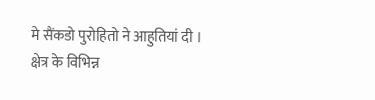मे सैंकडो पुरोहितो ने आहुतियां दी । क्षेत्र के विभिन्न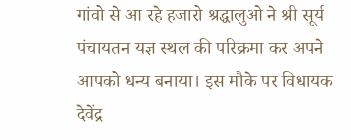गांवो से आ रहे हजारो श्रद्धालुओ ने श्री सूर्य पंचायतन यज्ञ स्थल की परिक्रमा कर अपने आपको धन्य बनाया। इस मौके पर विधायक देवेंद्र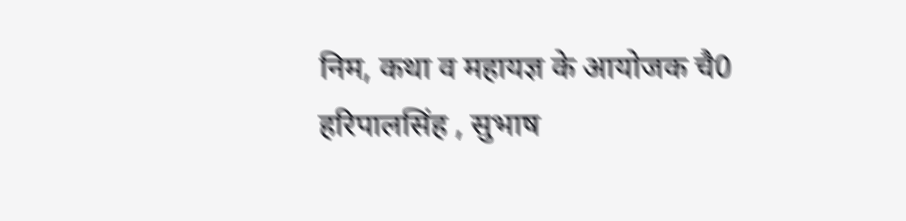निम, कथा व महायज्ञ के आयोजक चै0 हरिपालसिंह , सुभाष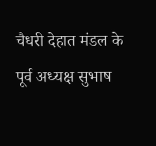चैधरी देहात मंडल के पूर्व अध्यक्ष सुभाष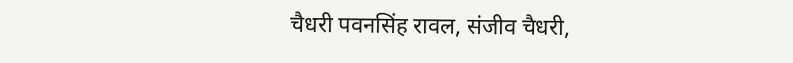चैधरी पवनसिंह रावल, संजीव चैधरी,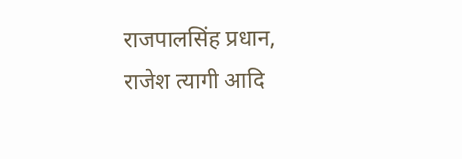राजपालसिंह प्रधान, राजेश त्यागी आदि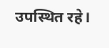उपस्थित रहे।